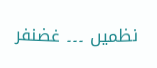نظمیں ۔۔۔ غضنفر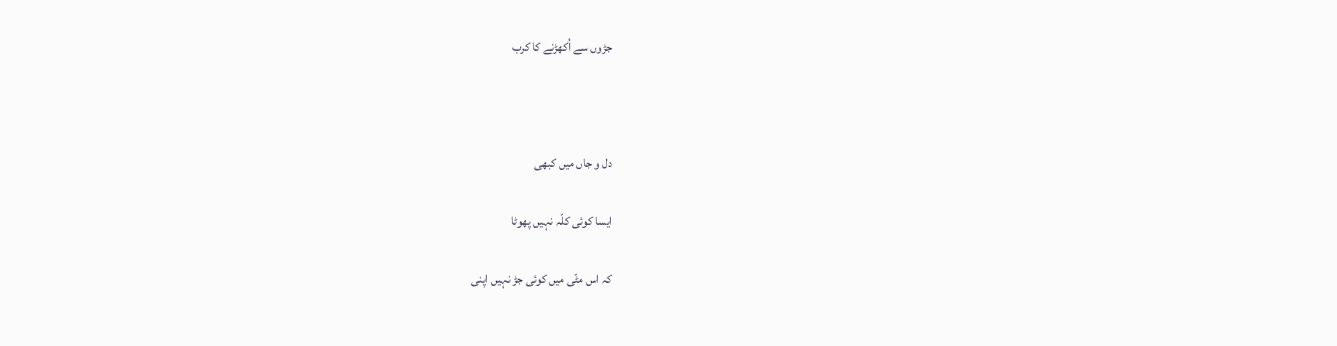جڑوں سے اُکھڑنے کا کرب



دل و جاں میں کبھی

ایسا کوئی کلّہ نہیں پھوٹا

کہ اس مٹّی میں کوئی جڑ نہیں اپنی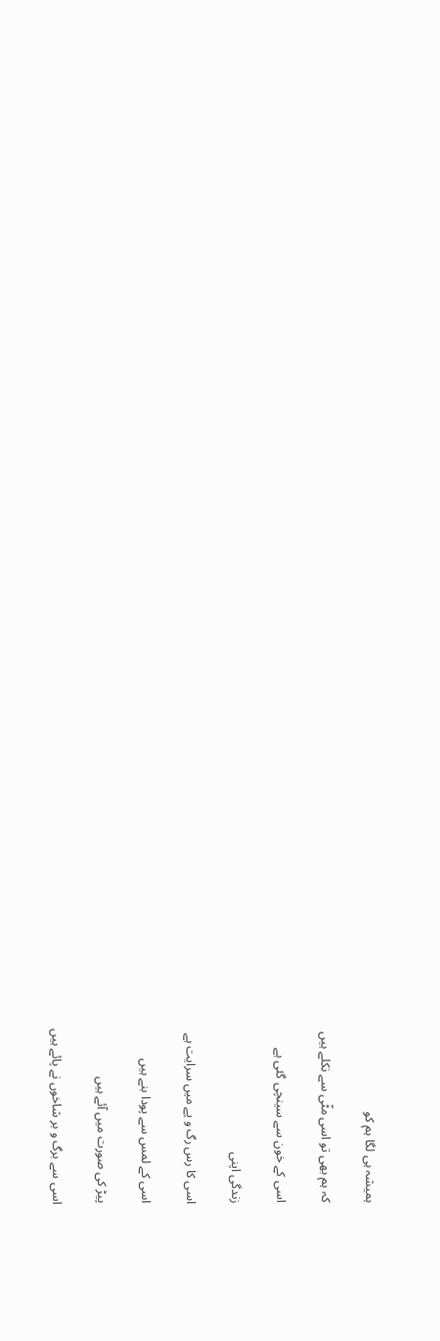ہمیشہ ہی لگا ہم کو

کہ ہم بھی تو اسی مٹّی سے نکلے ہیں

اسی کے خون سے سینچی گئی ہے

زندگی اپنی

اسی کا رس رگ و پے میں سرایت ہے

اسی کے لمس سے پودا بنے ہیں

پیڑ کی صورت میں آئے ہیں

اسی سے برگ و بر شاخوں نے پائے ہیں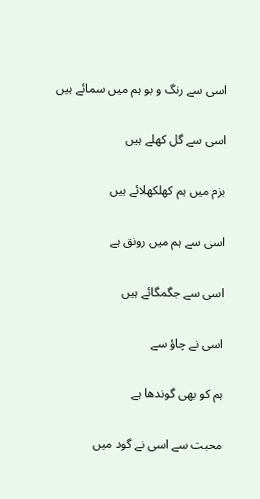اسی سے رنگ و بو ہم میں سمائے ہیں

اسی سے گل کھلے ہیں

بزم میں ہم کھلکھلائے ہیں

اسی سے ہم میں رونق ہے

اسی سے جگمگائے ہیں

اسی نے چاؤ سے

ہم کو بھی گوندھا ہے

محبت سے اسی نے گود میں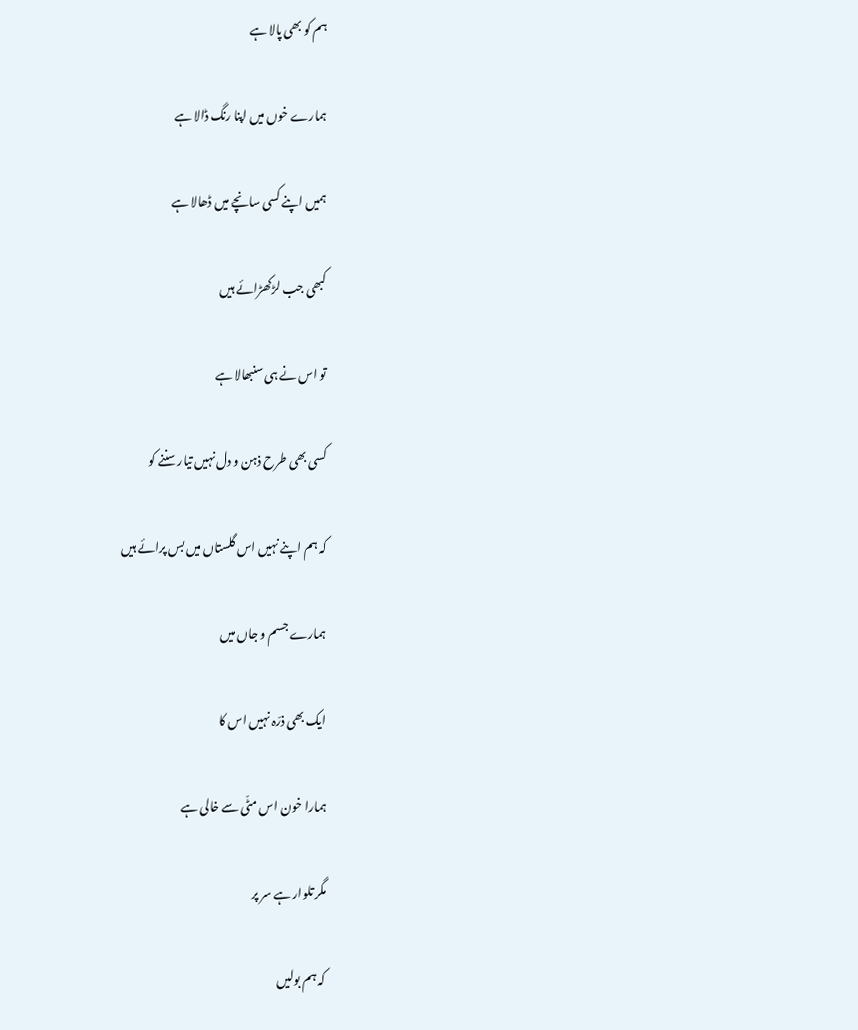ہم کو بھی پالا ہے

ہمارے خوں میں اپنا رنگ ڈالا ہے

ہمیں اپنے کسی سانچے میں ڈھالا ہے

کبھی جب لڑکھڑائے ہیں

تو اس نے ہی سنبھالا ہے

کسی بھی طرح ذہن و دل نہیں تیار سننے کو

کہ ہم اپنے نہیں اس گلستاں میں بس پرائے ہیں

ہمارے جسم و جاں میں

ایک بھی ذرّہ نہیں اس کا

ہمارا خون اس مٹّی سے خالی ہے

مگر تلوار ہے سر پر

کہ ہم بولیں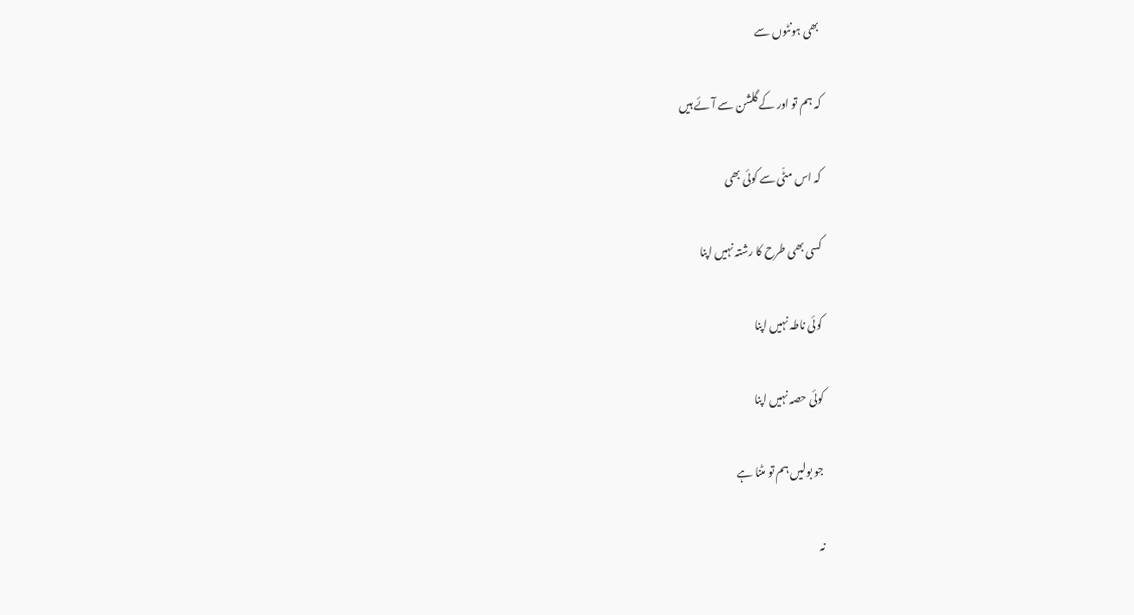بھی ہونٹوں سے

کہ ہم تو اور کے گلشن سے آئے ہیں

کہ اس مٹّی سے کوئی بھی

کسی بھی طرح کا رشتہ نہیں اپنا

کوئی ناطہ نہیں اپنا

کوئی حصہ نہیں اپنا

جو بولیں ہم تو مٹنا ہے

نہ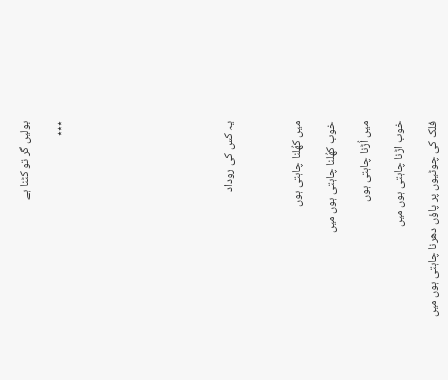بولیں گر تو کٹنا ہے

٭٭٭









یہ کس کی روداد



میں کھُلنا چاہتی ہوں

خوب کھُلنا چاہتی ہوں میں

میں اُڑنا چاہتی ہوں

خوب اڑنا چاہتی ہوں میں

فلک کی چوٹیوں پر پاؤں دھرنا چاہتی ہوں میں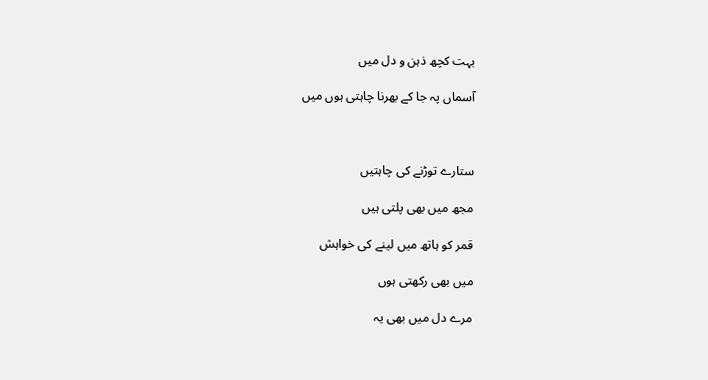بہت کچھ ذہن و دل میں

آسماں پہ جا کے بھرنا چاہتی ہوں میں



ستارے توڑنے کی چاہتیں

مجھ میں بھی پلتی ہیں

قمر کو ہاتھ میں لینے کی خواہش

میں بھی رکھتی ہوں

مرے دل میں بھی یہ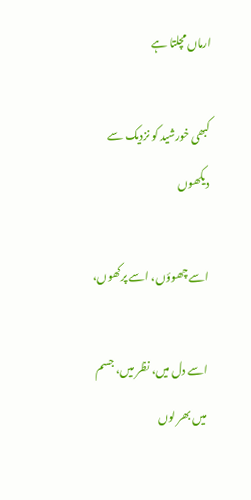ارماں مچلتا ہے

کبھی خورشید کو نزدیک سے دیکھوں

اسے چھوؤں، اسے پرکھوں،

اسے دل میں، نظر میں، جسم میں بھر لوں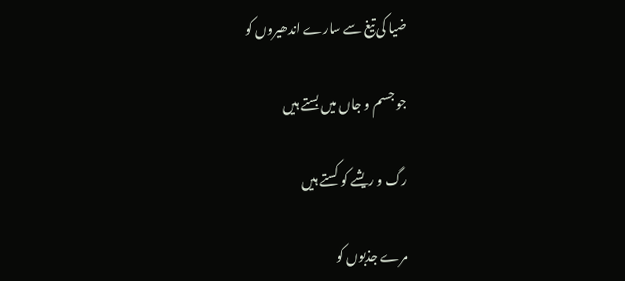ضیا کی تیغ سے سارے اندھیروں کو

جو جسم و جاں میں بستے ہیں

رگ و ریشے کو کستے ہیں

مرے جذبوں کو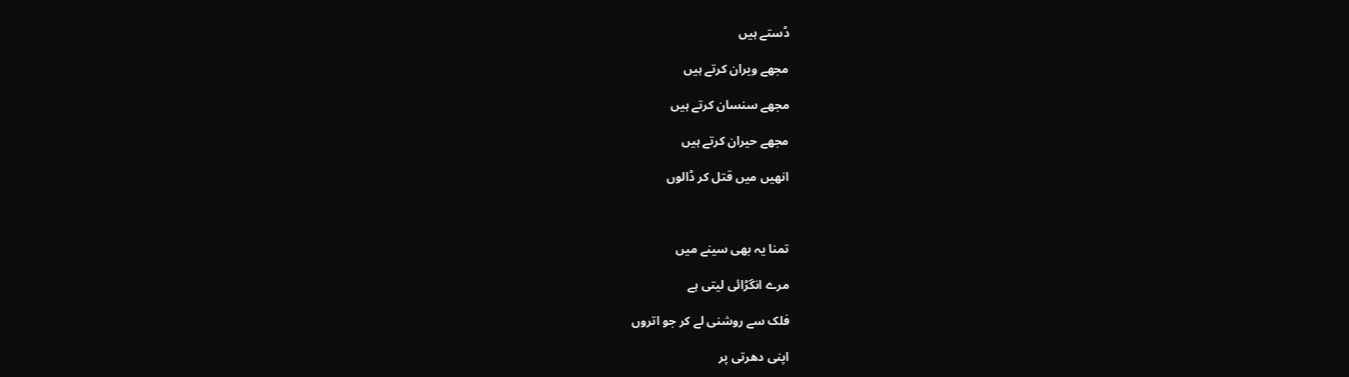ڈستے ہیں

مجھے ویران کرتے ہیں

مجھے سنسان کرتے ہیں

مجھے حیران کرتے ہیں

انھیں میں قتل کر ڈالوں



تمنا یہ بھی سینے میں

مرے انگڑائی لیتی ہے

فلک سے روشنی لے کر جو اتروں

اپنی دھرتی پر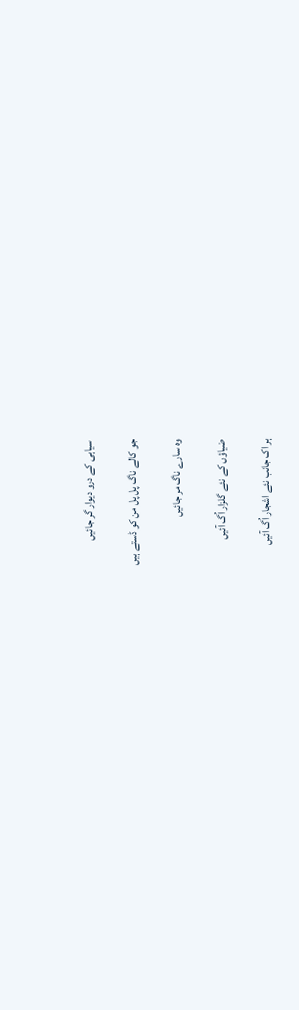سیاہی کے درو دیوار گر جائیں

جو کالے ناگ پل پل من کو ڈستے ہیں

وہ سارے ناگ مر جائیں

ضیاؤں کے نئے گلزار اُگ آئیں

ہر اک جانب نئے اشجار اُگ آئیں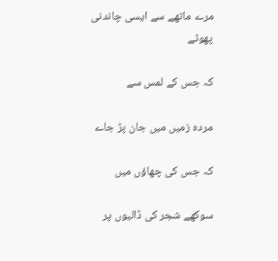مرے ماتھے سے ایسی چاندنی پھوٹے

کہ جس کے لمس سے

مردہ زمیں میں جان پڑ جاے

کہ جس کی چھاؤں میں

سوکھے شجر کی ڈالیوں پر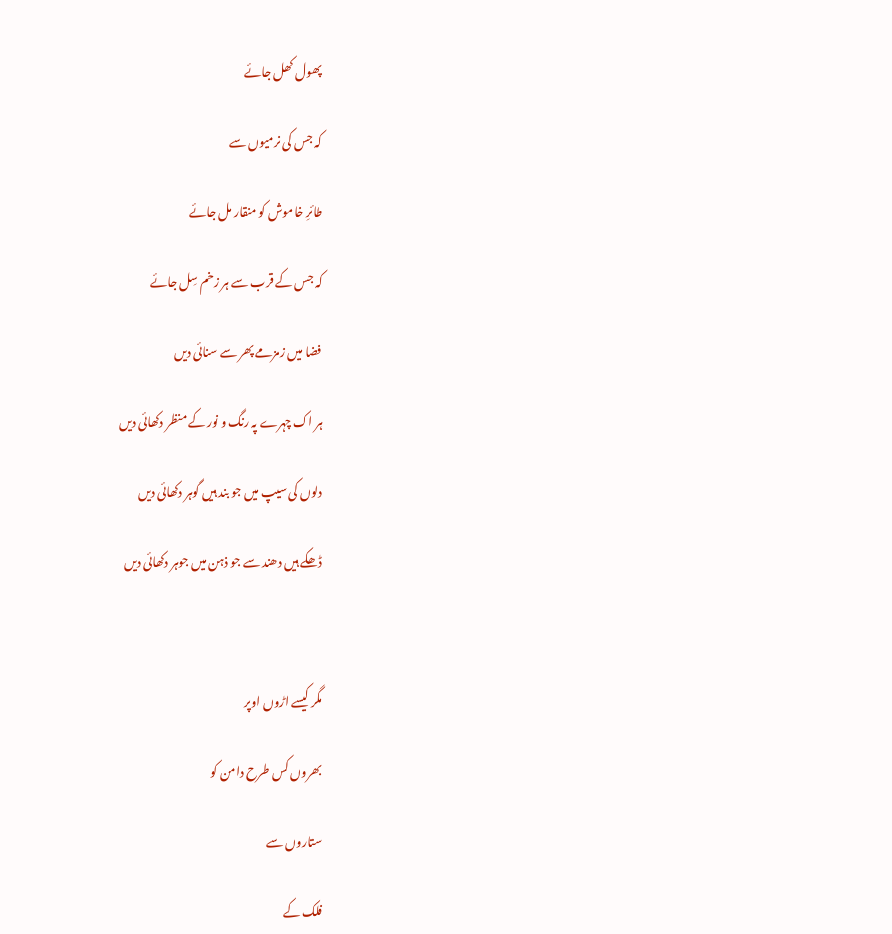پھول کھل جائے

کہ جس کی نرمیوں سے

طائرِ خاموش کو منقار مل جائے

کہ جس کے قرب سے ہر زخم سِل جائے

فضا میں زمزمے پھر سے سنائی دیں

ہر اک چہرے پہ رنگ و نور کے منظر دکھائی دیں

دلوں کی سیپ میں جو بند ہیں گوہر دکھائی دیں

ڈھکے ہیں دھند سے جو ذہن میں جوہر دکھائی دیں



مگر کیسے اڑوں اوپر

بھروں کس طرح دامن کو

ستاروں سے

فلک کے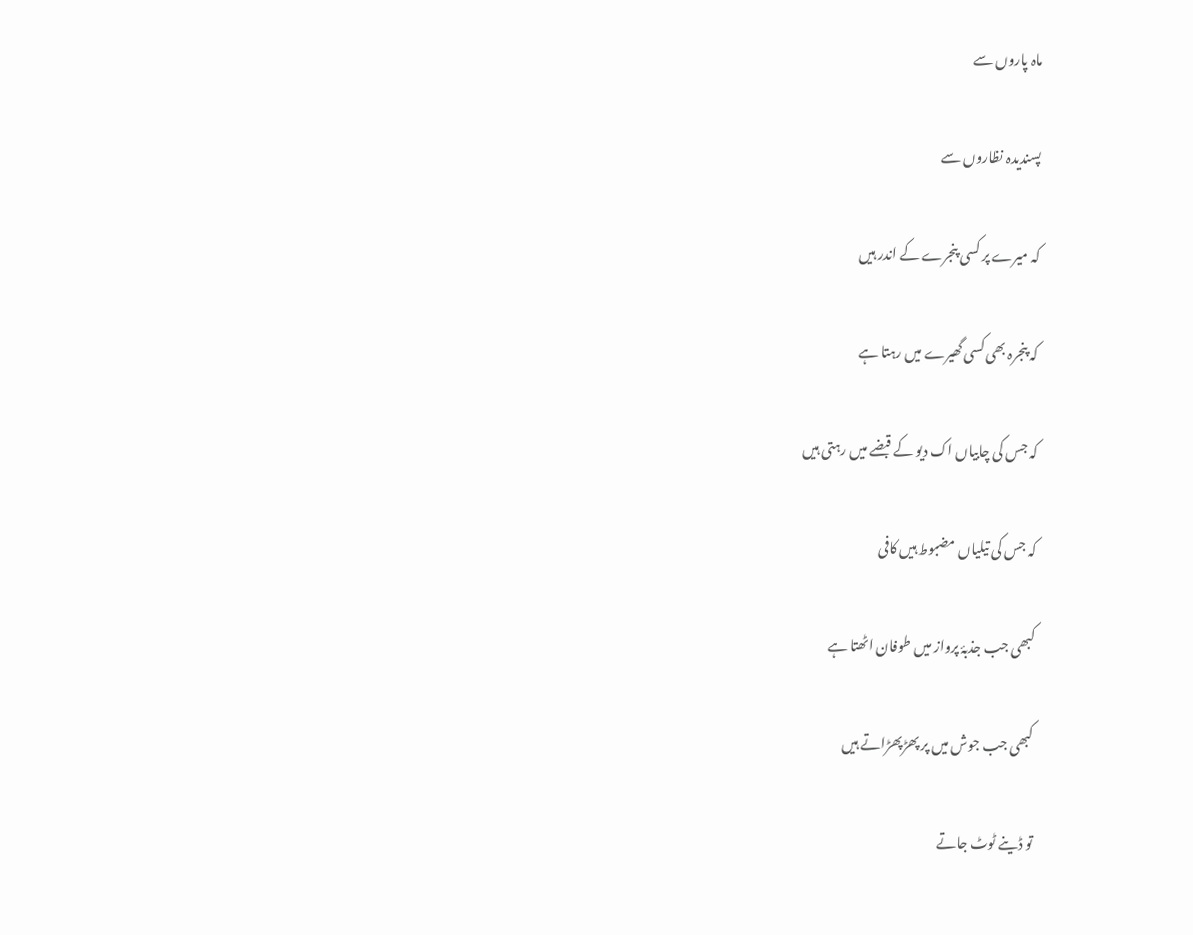ماہ پاروں سے

پسندیدہ نظاروں سے

کہ میرے پر کسی پنجرے کے اندر ہیں

کہ پنجرہ بھی کسی گھیرے میں رہتا ہے

کہ جس کی چابیاں اک دیو کے قبضے میں رہتی ہیں

کہ جس کی تیلیاں مضبوط ہیں کافی

کبھی جب جذبۂ پرواز میں طوفان اٹھتا ہے

کبھی جب جوش میں پر پھڑپھڑاتے ہیں

تو ڈینے ٹوٹ جاتے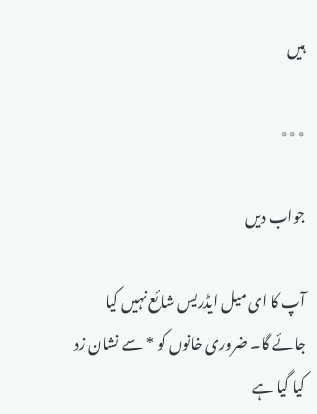ہیں

٭٭٭

جواب دیں

آپ کا ای میل ایڈریس شائع نہیں کیا جائے گا۔ ضروری خانوں کو * سے نشان زد کیا گیا ہے